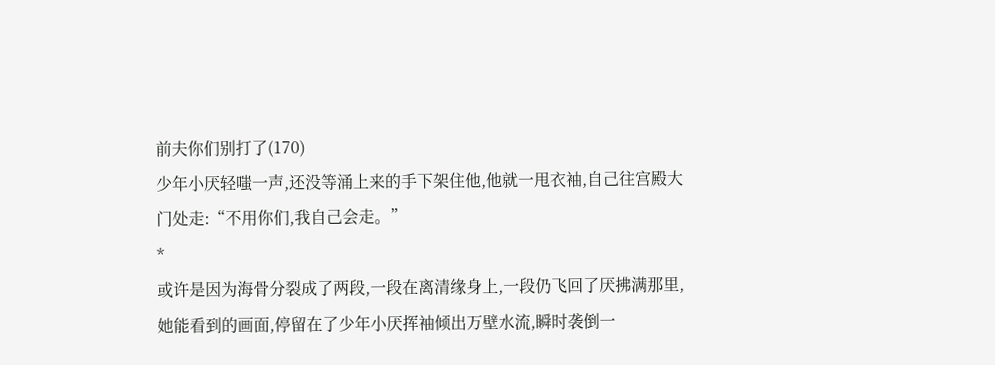前夫你们别打了(170)
少年小厌轻嗤一声,还没等涌上来的手下架住他,他就一甩衣袖,自己往宫殿大门处走:“不用你们,我自己会走。”
*
或许是因为海骨分裂成了两段,一段在离清缘身上,一段仍飞回了厌拂满那里,她能看到的画面,停留在了少年小厌挥袖倾出万壁水流,瞬时袭倒一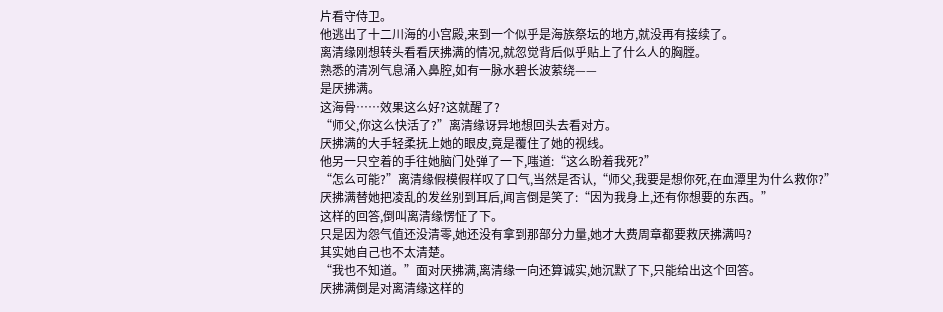片看守侍卫。
他逃出了十二川海的小宫殿,来到一个似乎是海族祭坛的地方,就没再有接续了。
离清缘刚想转头看看厌拂满的情况,就忽觉背后似乎贴上了什么人的胸膛。
熟悉的清冽气息涌入鼻腔,如有一脉水碧长波萦绕——
是厌拂满。
这海骨……效果这么好?这就醒了?
“师父,你这么快活了?”离清缘讶异地想回头去看对方。
厌拂满的大手轻柔抚上她的眼皮,竟是覆住了她的视线。
他另一只空着的手往她脑门处弹了一下,嗤道:“这么盼着我死?”
“怎么可能?”离清缘假模假样叹了口气,当然是否认,“师父,我要是想你死,在血潭里为什么救你?”
厌拂满替她把凌乱的发丝别到耳后,闻言倒是笑了:“因为我身上,还有你想要的东西。”
这样的回答,倒叫离清缘愣怔了下。
只是因为怨气值还没清零,她还没有拿到那部分力量,她才大费周章都要救厌拂满吗?
其实她自己也不太清楚。
“我也不知道。”面对厌拂满,离清缘一向还算诚实,她沉默了下,只能给出这个回答。
厌拂满倒是对离清缘这样的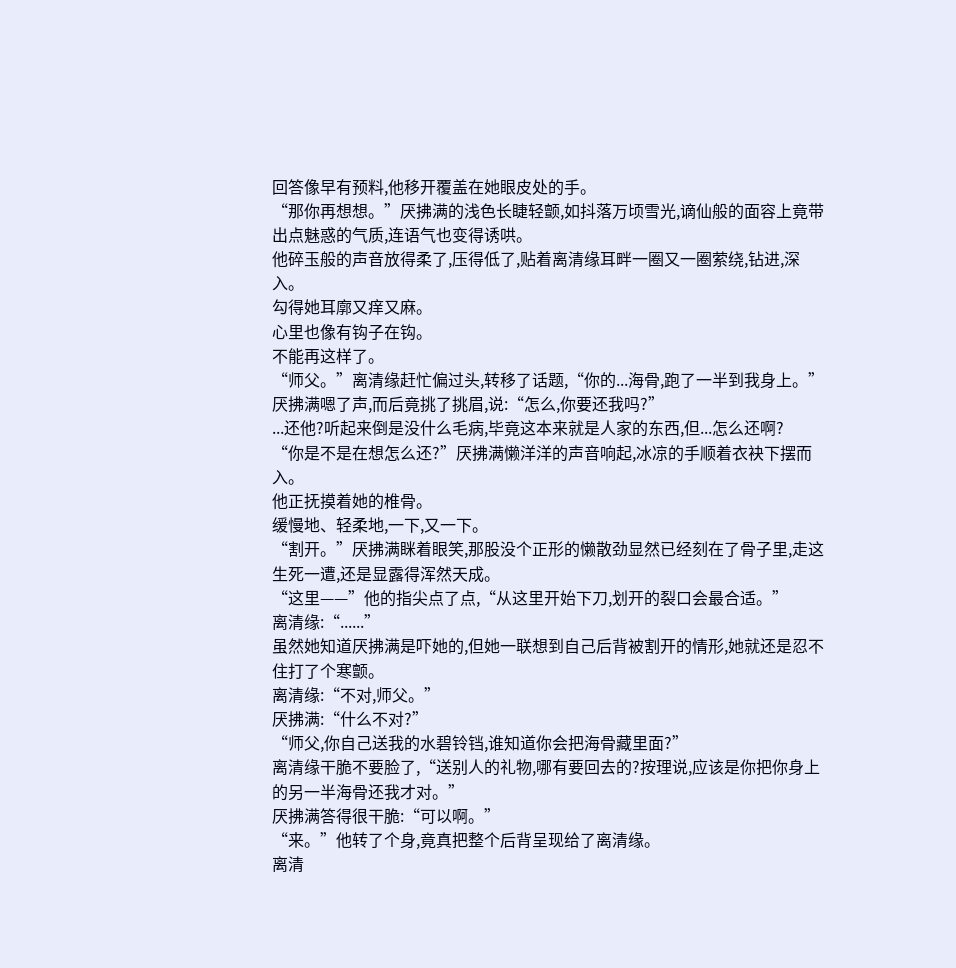回答像早有预料,他移开覆盖在她眼皮处的手。
“那你再想想。”厌拂满的浅色长睫轻颤,如抖落万顷雪光,谪仙般的面容上竟带出点魅惑的气质,连语气也变得诱哄。
他碎玉般的声音放得柔了,压得低了,贴着离清缘耳畔一圈又一圈萦绕,钻进,深入。
勾得她耳廓又痒又麻。
心里也像有钩子在钩。
不能再这样了。
“师父。”离清缘赶忙偏过头,转移了话题,“你的...海骨,跑了一半到我身上。”
厌拂满嗯了声,而后竟挑了挑眉,说:“怎么,你要还我吗?”
...还他?听起来倒是没什么毛病,毕竟这本来就是人家的东西,但...怎么还啊?
“你是不是在想怎么还?”厌拂满懒洋洋的声音响起,冰凉的手顺着衣袂下摆而入。
他正抚摸着她的椎骨。
缓慢地、轻柔地,一下,又一下。
“割开。”厌拂满眯着眼笑,那股没个正形的懒散劲显然已经刻在了骨子里,走这生死一遭,还是显露得浑然天成。
“这里——”他的指尖点了点,“从这里开始下刀,划开的裂口会最合适。”
离清缘:“......”
虽然她知道厌拂满是吓她的,但她一联想到自己后背被割开的情形,她就还是忍不住打了个寒颤。
离清缘:“不对,师父。”
厌拂满:“什么不对?”
“师父,你自己送我的水碧铃铛,谁知道你会把海骨藏里面?”
离清缘干脆不要脸了,“送别人的礼物,哪有要回去的?按理说,应该是你把你身上的另一半海骨还我才对。”
厌拂满答得很干脆:“可以啊。”
“来。”他转了个身,竟真把整个后背呈现给了离清缘。
离清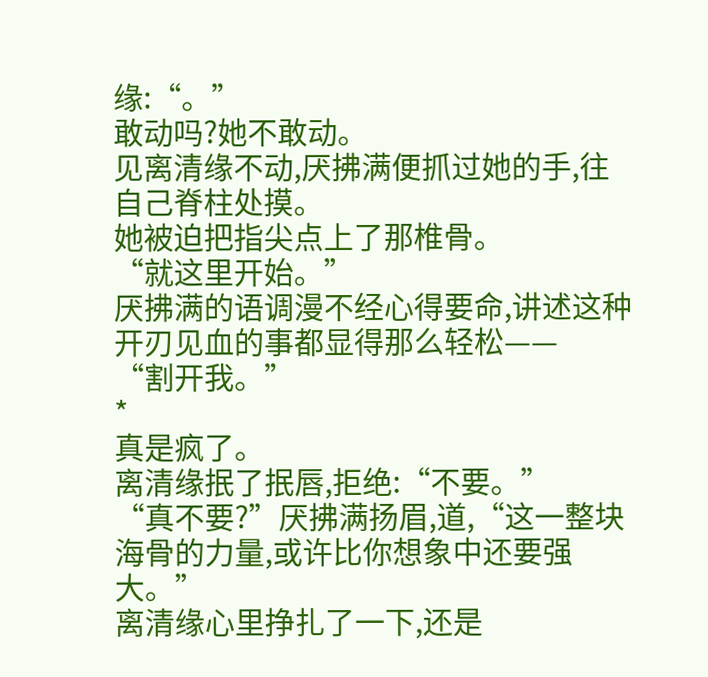缘:“。”
敢动吗?她不敢动。
见离清缘不动,厌拂满便抓过她的手,往自己脊柱处摸。
她被迫把指尖点上了那椎骨。
“就这里开始。”
厌拂满的语调漫不经心得要命,讲述这种开刃见血的事都显得那么轻松——
“割开我。”
*
真是疯了。
离清缘抿了抿唇,拒绝:“不要。”
“真不要?”厌拂满扬眉,道,“这一整块海骨的力量,或许比你想象中还要强大。”
离清缘心里挣扎了一下,还是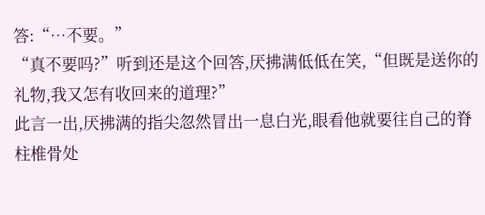答:“…不要。”
“真不要吗?”听到还是这个回答,厌拂满低低在笑,“但既是送你的礼物,我又怎有收回来的道理?”
此言一出,厌拂满的指尖忽然冒出一息白光,眼看他就要往自己的脊柱椎骨处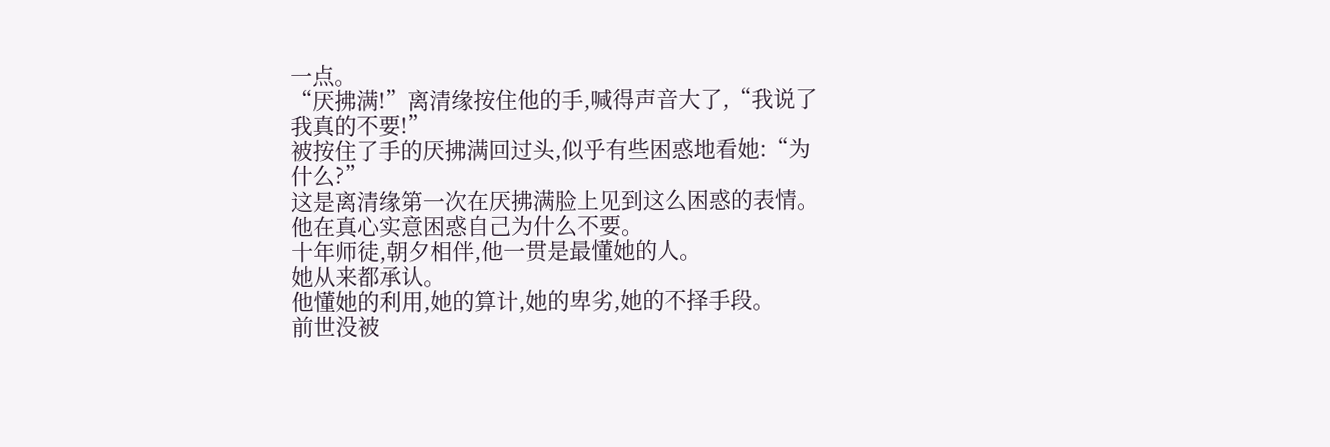一点。
“厌拂满!”离清缘按住他的手,喊得声音大了,“我说了我真的不要!”
被按住了手的厌拂满回过头,似乎有些困惑地看她:“为什么?”
这是离清缘第一次在厌拂满脸上见到这么困惑的表情。
他在真心实意困惑自己为什么不要。
十年师徒,朝夕相伴,他一贯是最懂她的人。
她从来都承认。
他懂她的利用,她的算计,她的卑劣,她的不择手段。
前世没被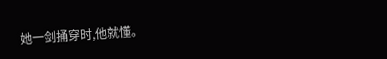她一剑捅穿时,他就懂。